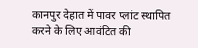कानपुर देहात में पावर प्लांट स्थापित करने के लिए आवंटित की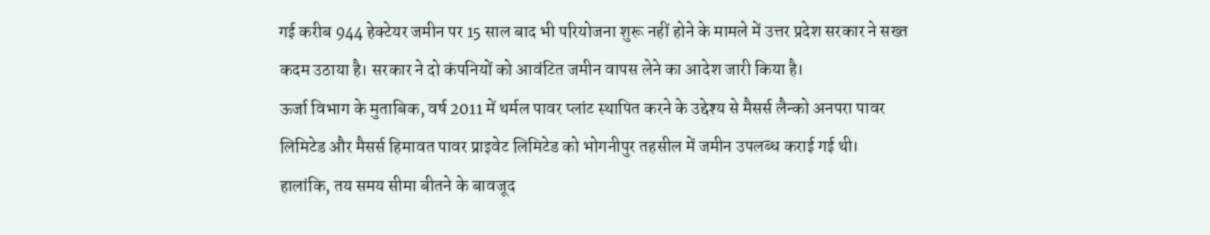गई करीब 944 हेक्टेयर जमीन पर 15 साल बाद भी परियोजना शुरू नहीं होने के मामले में उत्तर प्रदेश सरकार ने सख्त कदम उठाया है। सरकार ने दो कंपनियों को आवंटित जमीन वापस लेने का आदेश जारी किया है।
ऊर्जा विभाग के मुताबिक, वर्ष 2011 में थर्मल पावर प्लांट स्थापित करने के उद्देश्य से मैसर्स लैन्को अनपरा पावर लिमिटेड और मैसर्स हिमावत पावर प्राइवेट लिमिटेड को भोगनीपुर तहसील में जमीन उपलब्ध कराई गई थी। हालांकि, तय समय सीमा बीतने के बावजूद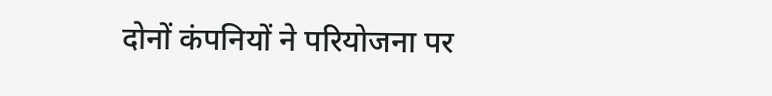दोनों कंपनियों ने परियोजना पर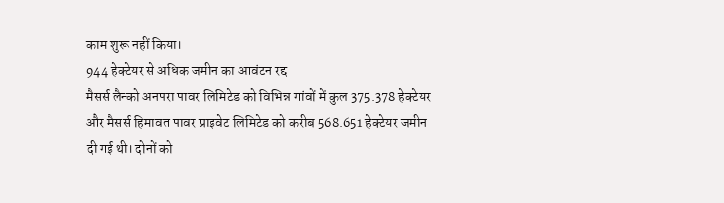काम शुरू नहीं किया।
944 हेक्टेयर से अधिक जमीन का आवंटन रद्द
मैसर्स लैन्को अनपरा पावर लिमिटेड को विभिन्न गांवों में कुल 375.378 हेक्टेयर और मैसर्स हिमावत पावर प्राइवेट लिमिटेड को करीब 568.651 हेक्टेयर जमीन दी गई थी। दोनों को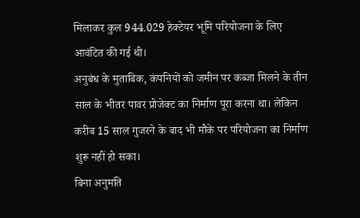मिलाकर कुल 944.029 हेक्टेयर भूमि परियोजना के लिए आवंटित की गई थी।
अनुबंध के मुताबिक, कंपनियों को जमीन पर कब्जा मिलने के तीन साल के भीतर पावर प्रोजेक्ट का निर्माण पूरा करना था। लेकिन करीब 15 साल गुजरने के बाद भी मौके पर परियोजना का निर्माण शुरू नहीं हो सका।
बिना अनुमति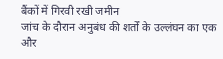बैंकों में गिरवी रखी जमीन
जांच के दौरान अनुबंध की शर्तों के उल्लंघन का एक और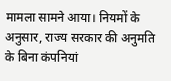मामला सामने आया। नियमों के अनुसार, राज्य सरकार की अनुमति के बिना कंपनियां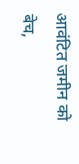आवंटित जमीन को बेच,